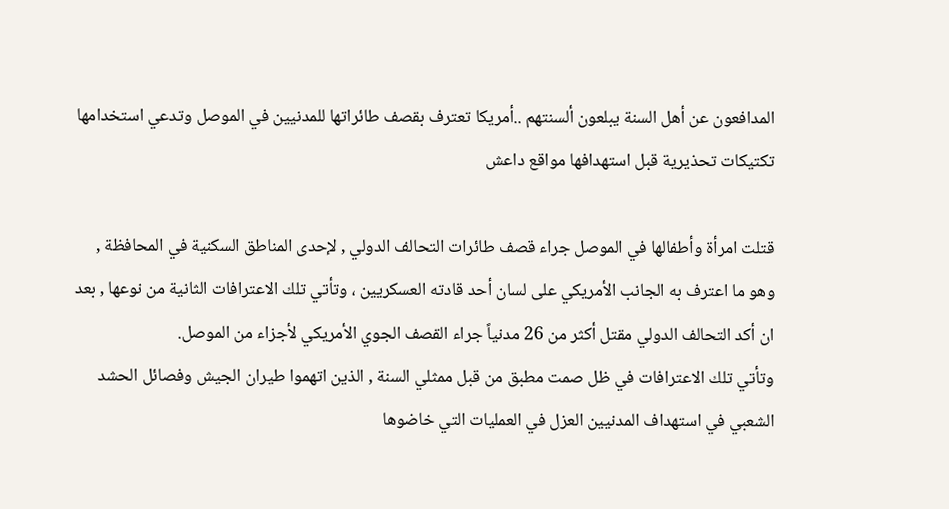المدافعون عن أهل السنة يبلعون ألسنتهم ..أمريكا تعترف بقصف طائراتها للمدنيين في الموصل وتدعي استخدامها تكتيكات تحذيرية قبل استهدافها مواقع داعش

قتلت امرأة وأطفالها في الموصل جراء قصف طائرات التحالف الدولي , لإحدى المناطق السكنية في المحافظة , وهو ما اعترف به الجانب الأمريكي على لسان أحد قادته العسكريين ، وتأتي تلك الاعترافات الثانية من نوعها , بعد ان أكد التحالف الدولي مقتل أكثر من 26 مدنياً جراء القصف الجوي الأمريكي لأجزاء من الموصل.
وتأتي تلك الاعترافات في ظل صمت مطبق من قبل ممثلي السنة , الذين اتهموا طيران الجيش وفصائل الحشد الشعبي في استهداف المدنيين العزل في العمليات التي خاضوها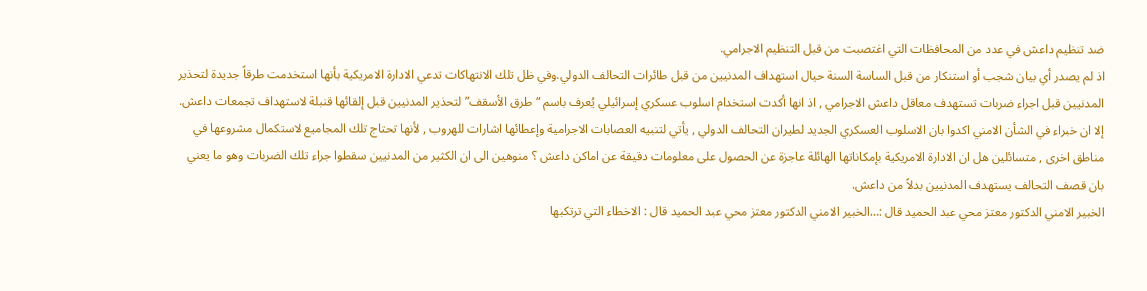ضد تنظيم داعش في عدد من المحافظات التي اغتصبت من قبل التنظيم الاجرامي.
اذ لم يصدر أي بيان شجب أو استنكار من قبل الساسة السنة حيال استهداف المدنيين من قبل طائرات التحالف الدولي.وفي ظل تلك الانتهاكات تدعي الادارة الامريكية بأنها استخدمت طرقاً جديدة لتحذير المدنيين قبل اجراء ضربات تستهدف معاقل داعش الاجرامي , اذ انها أكدت استخدام اسلوب عسكري إسرائيلي يُعرف باسم “طرق الأسقف” لتحذير المدنيين قبل إلقائها قنبلة لاستهداف تجمعات داعش.
إلا ان خبراء في الشأن الامني اكدوا بان الاسلوب العسكري الجديد لطيران التحالف الدولي , يأتي لتنبيه العصابات الاجرامية وإعطائها اشارات للهروب , لأنها تحتاج تلك المجاميع لاستكمال مشروعها في مناطق اخرى , متسائلين هل ان الادارة الامريكية بإمكاناتها الهائلة عاجزة عن الحصول على معلومات دقيقة عن اماكن داعش ؟ منوهين الى ان الكثير من المدنيين سقطوا جراء تلك الضربات وهو ما يعني بان قصف التحالف يستهدف المدنيين بدلاً من داعش.
الخبير الامني الدكتور معتز محي عبد الحميد قال :…الخبير الامني الدكتور معتز محي عبد الحميد قال : الاخطاء التي ترتكبها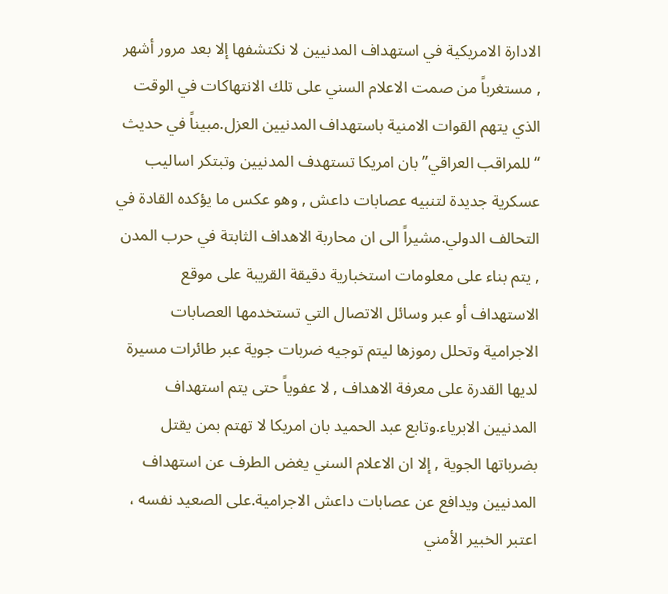الادارة الامريكية في استهداف المدنيين لا نكتشفها إلا بعد مرور أشهر , مستغرباً من صمت الاعلام السني على تلك الانتهاكات في الوقت الذي يتهم القوات الامنية باستهداف المدنيين العزل.مبيناً في حديث “للمراقب العراقي” بان امريكا تستهدف المدنيين وتبتكر اساليب عسكرية جديدة لتنبيه عصابات داعش , وهو عكس ما يؤكده القادة في التحالف الدولي.مشيراً الى ان محاربة الاهداف الثابتة في حرب المدن , يتم بناء على معلومات استخبارية دقيقة القريبة على موقع الاستهداف أو عبر وسائل الاتصال التي تستخدمها العصابات الاجرامية وتحلل رموزها ليتم توجيه ضربات جوية عبر طائرات مسيرة لديها القدرة على معرفة الاهداف , لا عفوياً حتى يتم استهداف المدنيين الابرياء.وتابع عبد الحميد بان امريكا لا تهتم بمن يقتل بضرباتها الجوية , إلا ان الاعلام السني يغض الطرف عن استهداف المدنيين ويدافع عن عصابات داعش الاجرامية.على الصعيد نفسه ، اعتبر الخبير الأمني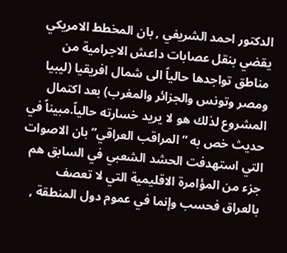الدكتور احمد الشريفي , بان المخطط الامريكي يقضي بنقل عصابات داعش الاجرامية من مناطق تواجدها حالياً الى شمال افريقيا (ليبيا ومصر وتونس والجزائر والمغرب) بعد اكتمال المشروع لذلك هو لا يريد خسارته حالياً.مبيناً في حديث خص به “المراقب العراقي” بان الاصوات التي استهدفت الحشد الشعبي في السابق هم جزء من المؤامرة الاقليمية التي لا تعصف بالعراق فحسب وإنما في عموم دول المنطقة ,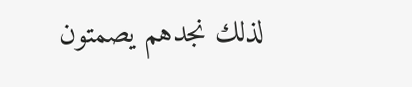لذلك نجدهم يصمتون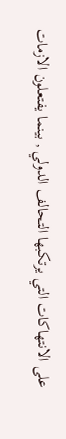على الانتهاكات التي يرتكبها التحالف الدولي , بينما يفتعلون الازمات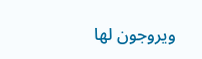ويروجون لها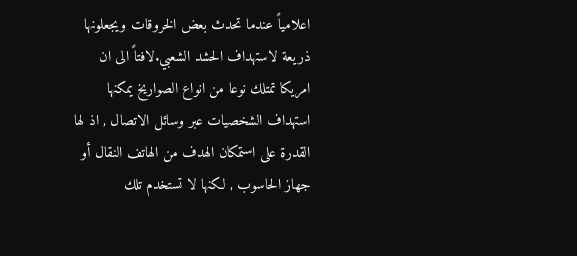اعلامياً عندما تحدث بعض الخروقات ويجعلونها ذريعة لاستهداف الحشد الشعبي.لافتاً الى ان امريكا تمتلك نوعا من انواع الصواريخ يمكنها استهداف الشخصيات عبر وسائل الاتصال , اذ لها القدرة على استمكان الهدف من الهاتف النقال أو جهاز الحاسوب , لكنها لا تستخدم تلك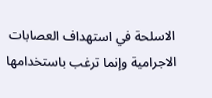الاسلحة في استهداف العصابات الاجرامية وإنما ترغب باستخدامها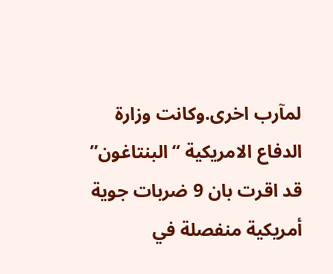لمآرب اخرى.وكانت وزارة الدفاع الامريكية “البنتاغون” قد اقرت بان 9 ضربات جوية أمريكية منفصلة في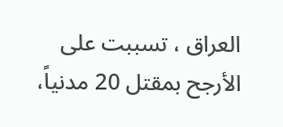العراق ، تسببت على الأرجح بمقتل 20 مدنياً،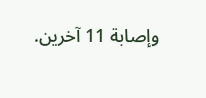وإصابة 11 آخرين.